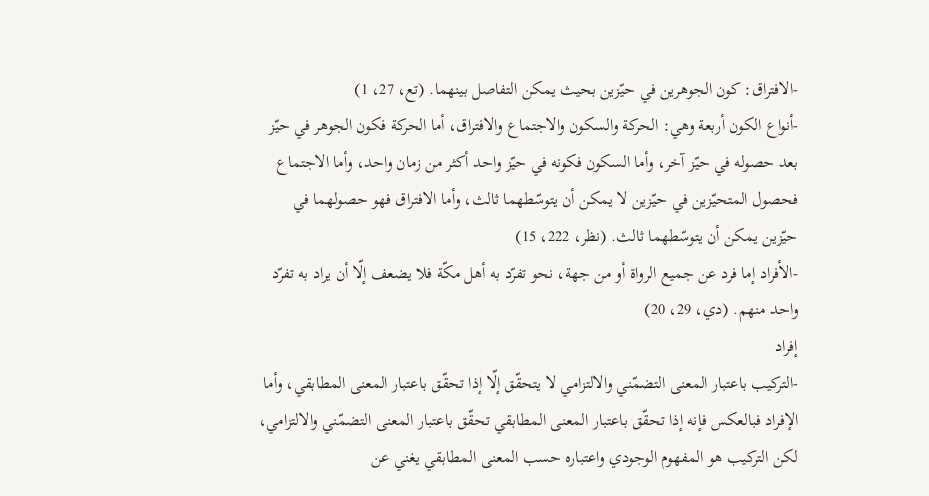-الافتراق: كون الجوهرين في حيّزين بحيث يمكن التفاصل بينهما. (تع، 27، 1)
-أنواع الكون أربعة وهي: الحركة والسكون والاجتماع والافتراق، أما الحركة فكون الجوهر في حيّز بعد حصوله في حيّز آخر، وأما السكون فكونه في حيّز واحد أكثر من زمان واحد، وأما الاجتماع فحصول المتحيّزين في حيّزين لا يمكن أن يتوسّطهما ثالث، وأما الافتراق فهو حصولهما في حيّزين يمكن أن يتوسّطهما ثالث. (نظر، 222، 15)
-الأفراد إما فرد عن جميع الرواة أو من جهة، نحو تفرّد به أهل مكّة فلا يضعف إلّا أن يراد به تفرّد واحد منهم. (دي، 29، 20)
إفراد
-التركيب باعتبار المعنى التضمّني والالتزامي لا يتحقّق إلّا إذا تحقّق باعتبار المعنى المطابقي، وأما الإفراد فبالعكس فإنه إذا تحقّق باعتبار المعنى المطابقي تحقّق باعتبار المعنى التضمّني والالتزامي، لكن التركيب هو المفهوم الوجودي واعتباره حسب المعنى المطابقي يغني عن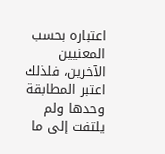اعتباره بحسب المعنيين الآخرين، فلذلك اعتبر المطابقة وحدها ولم يلتفت إلى ما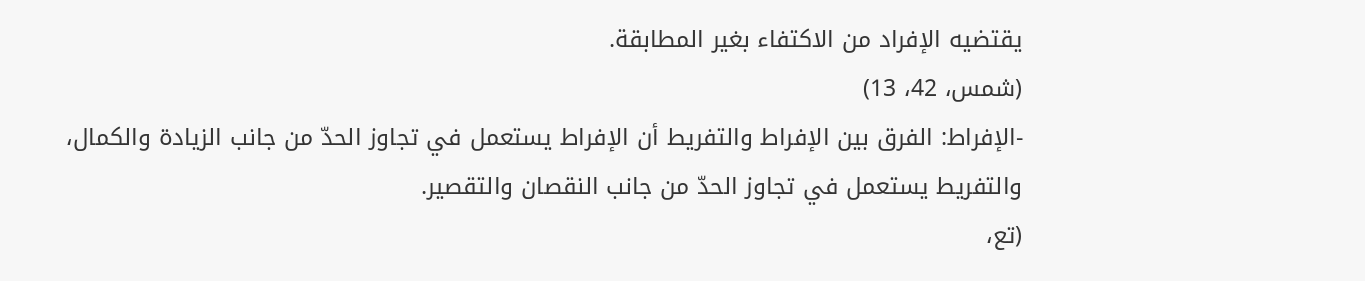يقتضيه الإفراد من الاكتفاء بغير المطابقة.
(شمس، 42، 13)
-الإفراط: الفرق بين الإفراط والتفريط أن الإفراط يستعمل في تجاوز الحدّ من جانب الزيادة والكمال، والتفريط يستعمل في تجاوز الحدّ من جانب النقصان والتقصير.
(تع،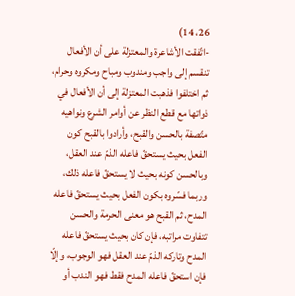26، 14)
-اتّفقت الأشاعرة والمعتزلة على أن الأفعال تنقسم إلى واجب ومندوب ومباح ومكروه وحرام، ثم اختلفوا فذهبت المعتزلة إلى أن الأفعال في ذواتها مع قطع النظر عن أوامر الشرع ونواهيه متّصفة بالحسن والقبح، وأرادوا بالقبح كون الفعل بحيث يستحقّ فاعله الذمّ عند العقل، وبالحسن كونه بحيث لا يستحقّ فاعله ذلك، وربما فسّروه بكون الفعل بحيث يستحقّ فاعله المدح، ثم القبح هو معنى الحرمة والحسن تتفاوت مراتبه، فإن كان بحيث يستحقّ فاعله المدح وتاركه الذمّ عند العقل فهو الوجوب، وإلّا فإن استحقّ فاعله المدح فقط فهو الندب أو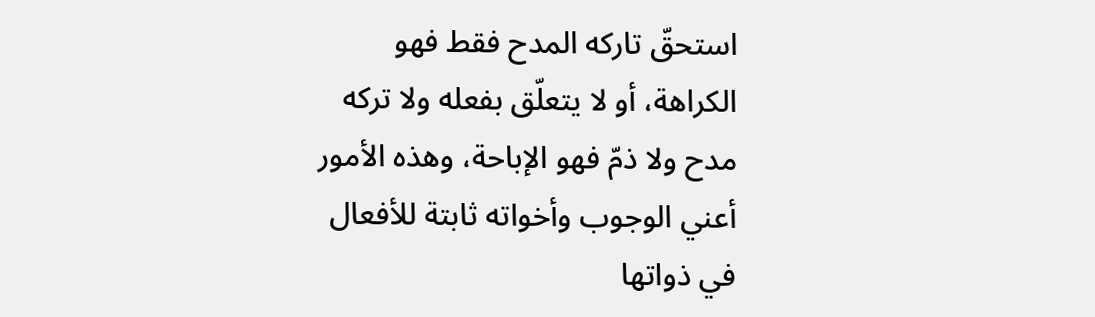استحقّ تاركه المدح فقط فهو الكراهة، أو لا يتعلّق بفعله ولا تركه مدح ولا ذمّ فهو الإباحة، وهذه الأمور أعني الوجوب وأخواته ثابتة للأفعال في ذواتها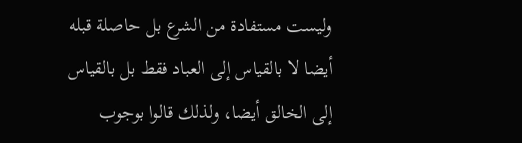وليست مستفادة من الشرع بل حاصلة قبله أيضا لا بالقياس إلى العباد فقط بل بالقياس إلى الخالق أيضا، ولذلك قالوا بوجوب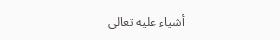أشياء عليه تعالى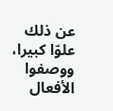عن ذلك علوّا كبيرا، ووصفوا الأفعال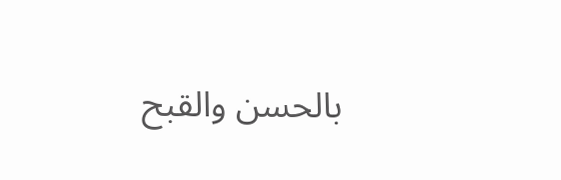بالحسن والقبح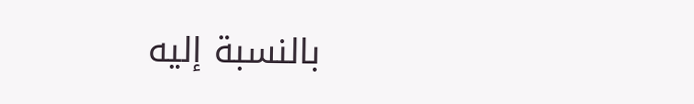بالنسبة إليه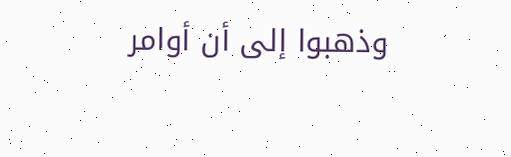وذهبوا إلى أن أوامر